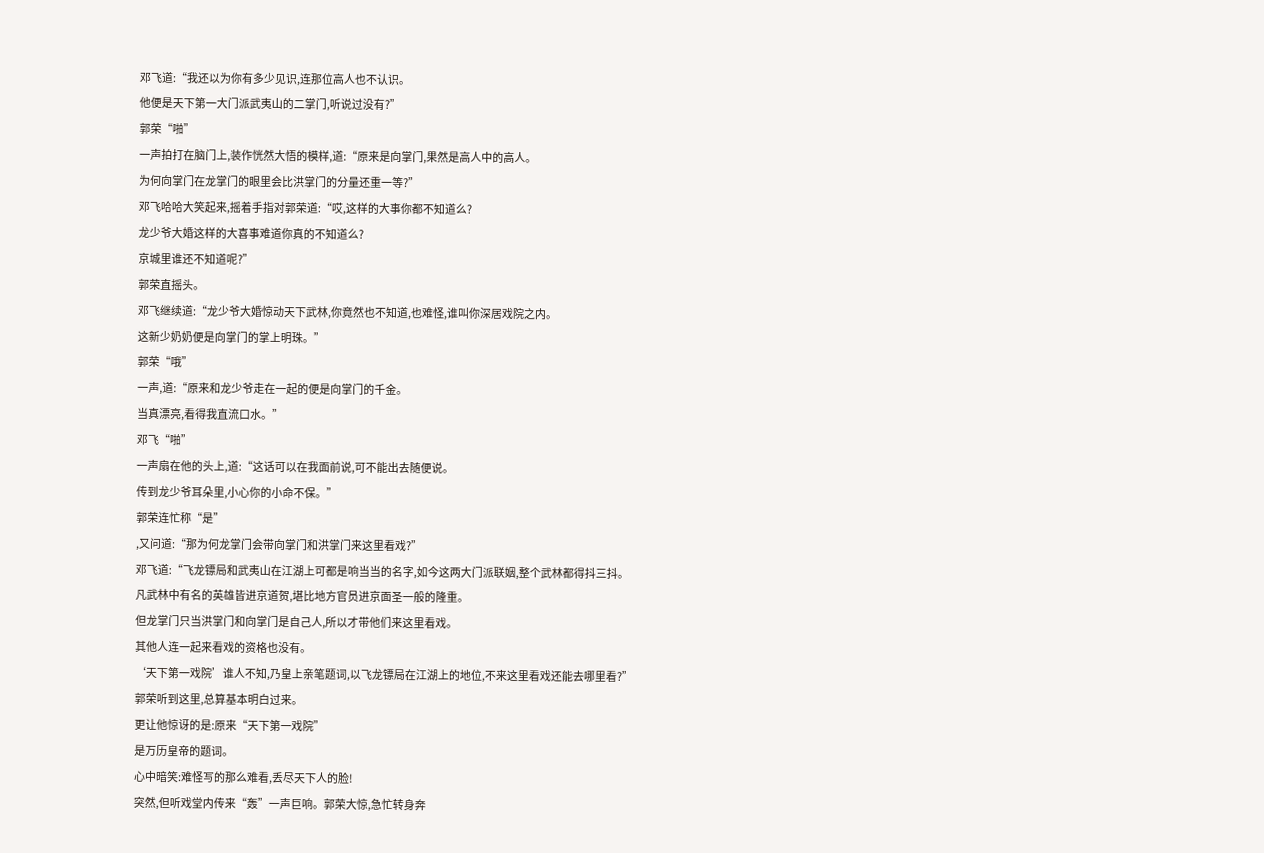邓飞道:“我还以为你有多少见识,连那位高人也不认识。
他便是天下第一大门派武夷山的二掌门,听说过没有?”
郭荣“啪”
一声拍打在脑门上,装作恍然大悟的模样,道:“原来是向掌门,果然是高人中的高人。
为何向掌门在龙掌门的眼里会比洪掌门的分量还重一等?”
邓飞哈哈大笑起来,摇着手指对郭荣道:“哎,这样的大事你都不知道么?
龙少爷大婚这样的大喜事难道你真的不知道么?
京城里谁还不知道呢?”
郭荣直摇头。
邓飞继续道:“龙少爷大婚惊动天下武林,你竟然也不知道,也难怪,谁叫你深居戏院之内。
这新少奶奶便是向掌门的掌上明珠。”
郭荣“哦”
一声,道:“原来和龙少爷走在一起的便是向掌门的千金。
当真漂亮,看得我直流口水。”
邓飞“啪”
一声扇在他的头上,道:“这话可以在我面前说,可不能出去随便说。
传到龙少爷耳朵里,小心你的小命不保。”
郭荣连忙称“是”
,又问道:“那为何龙掌门会带向掌门和洪掌门来这里看戏?”
邓飞道:“飞龙镖局和武夷山在江湖上可都是响当当的名字,如今这两大门派联姻,整个武林都得抖三抖。
凡武林中有名的英雄皆进京道贺,堪比地方官员进京面圣一般的隆重。
但龙掌门只当洪掌门和向掌门是自己人,所以才带他们来这里看戏。
其他人连一起来看戏的资格也没有。
‘天下第一戏院’谁人不知,乃皇上亲笔题词,以飞龙镖局在江湖上的地位,不来这里看戏还能去哪里看?”
郭荣听到这里,总算基本明白过来。
更让他惊讶的是:原来“天下第一戏院”
是万历皇帝的题词。
心中暗笑:难怪写的那么难看,丢尽天下人的脸!
突然,但听戏堂内传来“轰”一声巨响。郭荣大惊,急忙转身奔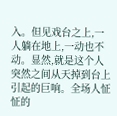入。但见戏台之上,一人躺在地上,一动也不动。显然,就是这个人突然之间从天掉到台上引起的巨响。全场人怔怔的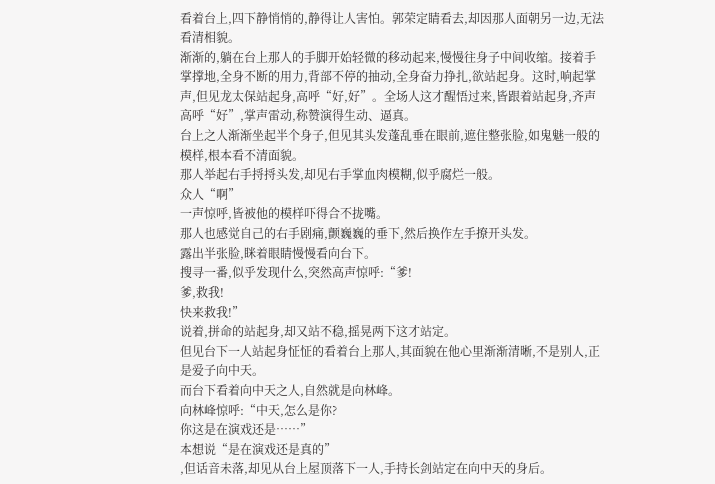看着台上,四下静悄悄的,静得让人害怕。郭荣定睛看去,却因那人面朝另一边,无法看清相貌。
渐渐的,躺在台上那人的手脚开始轻微的移动起来,慢慢往身子中间收缩。接着手掌撑地,全身不断的用力,背部不停的抽动,全身奋力挣扎,欲站起身。这时,响起掌声,但见龙太保站起身,高呼“好,好”。全场人这才醒悟过来,皆跟着站起身,齐声高呼“好”,掌声雷动,称赞演得生动、逼真。
台上之人渐渐坐起半个身子,但见其头发蓬乱垂在眼前,遮住整张脸,如鬼魅一般的模样,根本看不清面貌。
那人举起右手捋捋头发,却见右手掌血肉模糊,似乎腐烂一般。
众人“啊”
一声惊呼,皆被他的模样吓得合不拢嘴。
那人也感觉自己的右手剧痛,颤巍巍的垂下,然后换作左手撩开头发。
露出半张脸,眯着眼睛慢慢看向台下。
搜寻一番,似乎发现什么,突然高声惊呼:“爹!
爹,救我!
快来救我!”
说着,拼命的站起身,却又站不稳,摇晃两下这才站定。
但见台下一人站起身怔怔的看着台上那人,其面貌在他心里渐渐清晰,不是别人,正是爱子向中天。
而台下看着向中天之人,自然就是向林峰。
向林峰惊呼:“中天,怎么是你?
你这是在演戏还是……”
本想说“是在演戏还是真的”
,但话音未落,却见从台上屋顶落下一人,手持长剑站定在向中天的身后。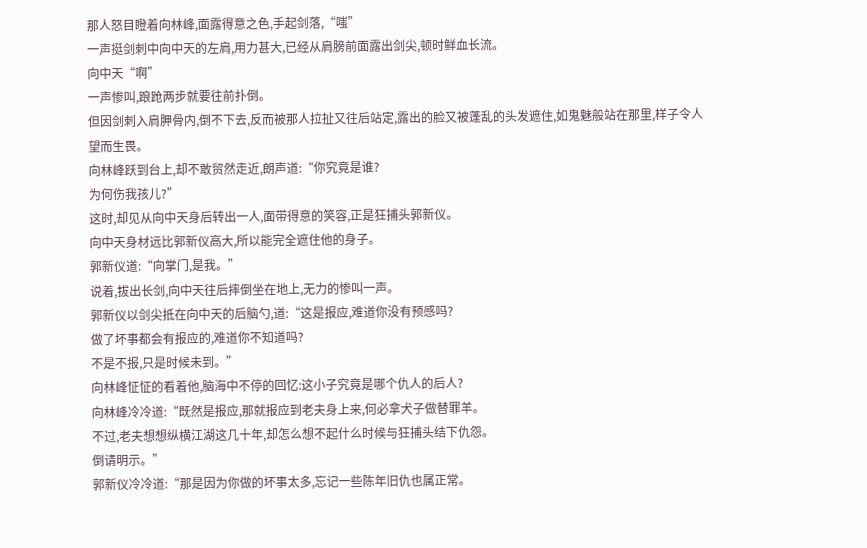那人怒目瞪着向林峰,面露得意之色,手起剑落,“嗤”
一声挺剑刺中向中天的左肩,用力甚大,已经从肩膀前面露出剑尖,顿时鲜血长流。
向中天“啊”
一声惨叫,踉跄两步就要往前扑倒。
但因剑刺入肩胛骨内,倒不下去,反而被那人拉扯又往后站定,露出的脸又被蓬乱的头发遮住,如鬼魅般站在那里,样子令人望而生畏。
向林峰跃到台上,却不敢贸然走近,朗声道:“你究竟是谁?
为何伤我孩儿?”
这时,却见从向中天身后转出一人,面带得意的笑容,正是狂捕头郭新仪。
向中天身材远比郭新仪高大,所以能完全遮住他的身子。
郭新仪道:“向掌门,是我。”
说着,拔出长剑,向中天往后摔倒坐在地上,无力的惨叫一声。
郭新仪以剑尖抵在向中天的后脑勺,道:“这是报应,难道你没有预感吗?
做了坏事都会有报应的,难道你不知道吗?
不是不报,只是时候未到。”
向林峰怔怔的看着他,脑海中不停的回忆:这小子究竟是哪个仇人的后人?
向林峰冷冷道:“既然是报应,那就报应到老夫身上来,何必拿犬子做替罪羊。
不过,老夫想想纵横江湖这几十年,却怎么想不起什么时候与狂捕头结下仇怨。
倒请明示。”
郭新仪冷冷道:“那是因为你做的坏事太多,忘记一些陈年旧仇也属正常。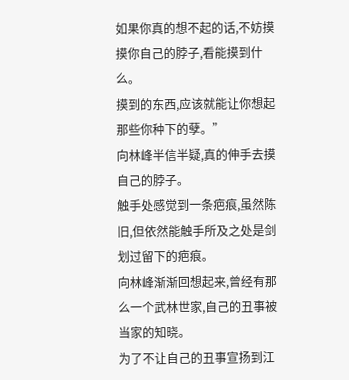如果你真的想不起的话,不妨摸摸你自己的脖子,看能摸到什么。
摸到的东西,应该就能让你想起那些你种下的孽。”
向林峰半信半疑,真的伸手去摸自己的脖子。
触手处感觉到一条疤痕,虽然陈旧,但依然能触手所及之处是剑划过留下的疤痕。
向林峰渐渐回想起来,曾经有那么一个武林世家,自己的丑事被当家的知晓。
为了不让自己的丑事宣扬到江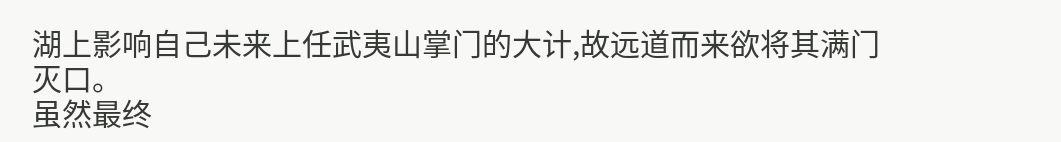湖上影响自己未来上任武夷山掌门的大计,故远道而来欲将其满门灭口。
虽然最终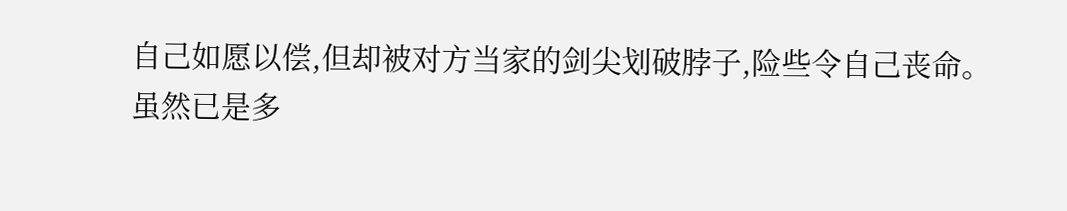自己如愿以偿,但却被对方当家的剑尖划破脖子,险些令自己丧命。
虽然已是多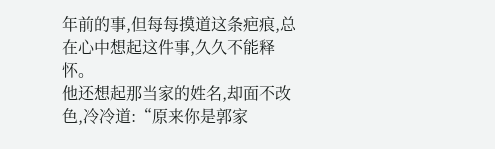年前的事,但每每摸道这条疤痕,总在心中想起这件事,久久不能释怀。
他还想起那当家的姓名,却面不改色,冷冷道:“原来你是郭家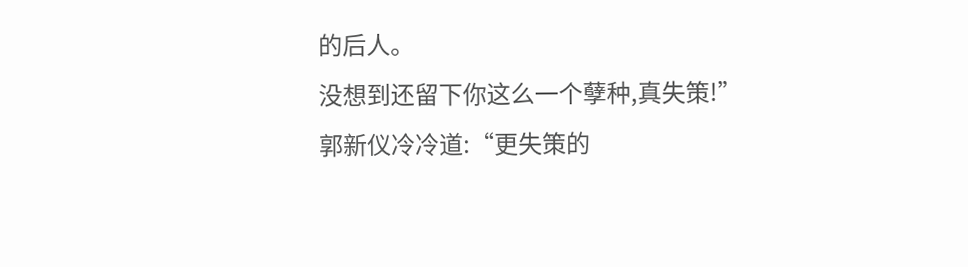的后人。
没想到还留下你这么一个孽种,真失策!”
郭新仪冷冷道:“更失策的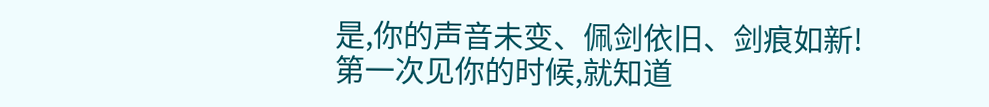是,你的声音未变、佩剑依旧、剑痕如新!
第一次见你的时候,就知道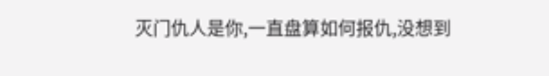灭门仇人是你,一直盘算如何报仇,没想到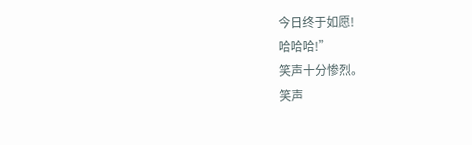今日终于如愿!
哈哈哈!”
笑声十分惨烈。
笑声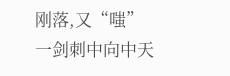刚落,又“嗤”
一剑刺中向中天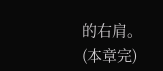的右肩。
(本章完)